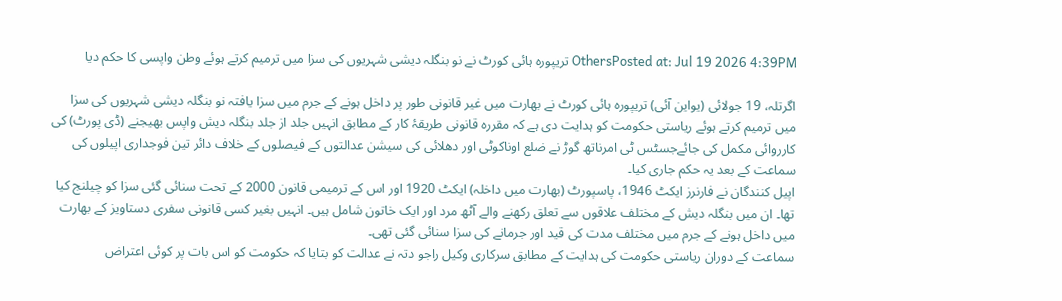OthersPosted at: Jul 19 2026 4:39PM تریپورہ ہائی کورٹ نے نو بنگلہ دیشی شہریوں کی سزا میں ترمیم کرتے ہوئے وطن واپسی کا حکم دیا

اگرتلہ، 19 جولائی (یواین آئی) تریپورہ ہائی کورٹ نے بھارت میں غیر قانونی طور پر داخل ہونے کے جرم میں سزا یافتہ نو بنگلہ دیشی شہریوں کی سزا میں ترمیم کرتے ہوئے ریاستی حکومت کو ہدایت دی ہے کہ مقررہ قانونی طریقۂ کار کے مطابق انہیں جلد از جلد بنگلہ دیش واپس بھیجنے (ڈی پورٹ) کی کارروائی مکمل کی جائےجسٹس ٹی امرناتھ گوڑ نے ضلع اوناکوٹی اور دھلائی کی سیشن عدالتوں کے فیصلوں کے خلاف دائر تین فوجداری اپیلوں کی سماعت کے بعد یہ حکم جاری کیا۔
اپیل کنندگان نے فارنرز ایکٹ 1946، پاسپورٹ (بھارت میں داخلہ) ایکٹ 1920 اور اس کے ترمیمی قانون 2000 کے تحت سنائی گئی سزا کو چیلنج کیا تھا۔ ان میں بنگلہ دیش کے مختلف علاقوں سے تعلق رکھنے والے آٹھ مرد اور ایک خاتون شامل ہیں۔ انہیں بغیر کسی قانونی سفری دستاویز کے بھارت میں داخل ہونے کے جرم میں مختلف مدت کی قید اور جرمانے کی سزا سنائی گئی تھی۔
سماعت کے دوران ریاستی حکومت کی ہدایت کے مطابق سرکاری وکیل راجو دتہ نے عدالت کو بتایا کہ حکومت کو اس بات پر کوئی اعتراض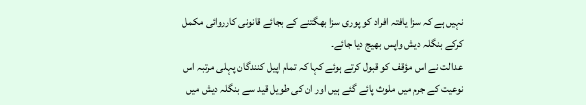نہیں ہے کہ سزا یافتہ افراد کو پوری سزا بھگتنے کے بجائے قانونی کارروائی مکمل کرکے بنگلہ دیش واپس بھیج دیا جائے۔
عدالت نے اس مؤقف کو قبول کرتے ہوئے کہا کہ تمام اپیل کنندگان پہلی مرتبہ اس نوعیت کے جرم میں ملوث پائے گئے ہیں اور ان کی طویل قید سے بنگلہ دیش میں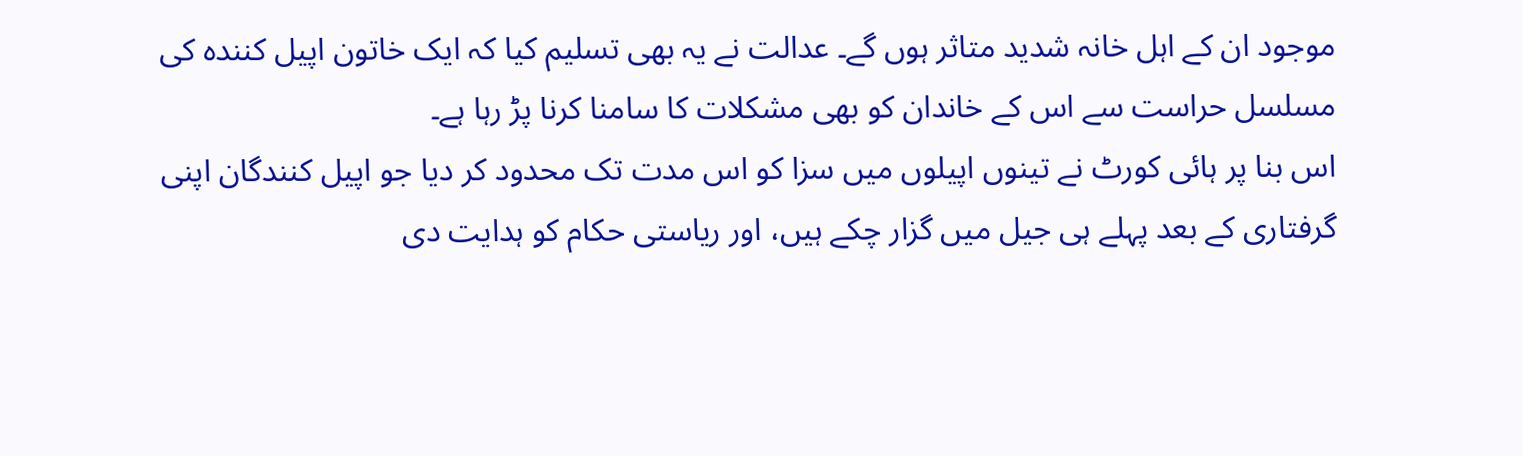موجود ان کے اہل خانہ شدید متاثر ہوں گے۔ عدالت نے یہ بھی تسلیم کیا کہ ایک خاتون اپیل کنندہ کی مسلسل حراست سے اس کے خاندان کو بھی مشکلات کا سامنا کرنا پڑ رہا ہے۔
اس بنا پر ہائی کورٹ نے تینوں اپیلوں میں سزا کو اس مدت تک محدود کر دیا جو اپیل کنندگان اپنی گرفتاری کے بعد پہلے ہی جیل میں گزار چکے ہیں، اور ریاستی حکام کو ہدایت دی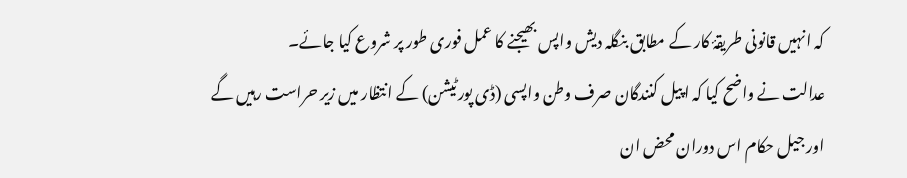کہ انہیں قانونی طریقۂ کار کے مطابق بنگلہ دیش واپس بھیجنے کا عمل فوری طور پر شروع کیا جائے۔
عدالت نے واضح کیا کہ اپیل کنندگان صرف وطن واپسی (ڈی پورٹیشن) کے انتظار میں زیر حراست رہیں گے اور جیل حکام اس دوران محض ان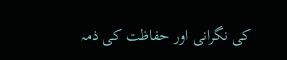کی نگرانی اور حفاظت کی ذمہ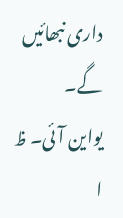داری نبھائیں گے۔
یواین آئی۔ ظ ا